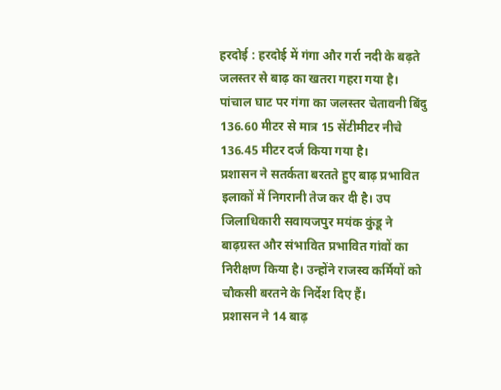हरदोई : हरदोई में गंगा और गर्रा नदी के बढ़ते जलस्तर से बाढ़ का खतरा गहरा गया है। पांचाल घाट पर गंगा का जलस्तर चेतावनी बिंदु 136.60 मीटर से मात्र 15 सेंटीमीटर नीचे 136.45 मीटर दर्ज किया गया है।
प्रशासन ने सतर्कता बरतते हुए बाढ़ प्रभावित इलाकों में निगरानी तेज कर दी है। उप जिलाधिकारी सवायजपुर मयंक कुंडू ने बाढ़ग्रस्त और संभावित प्रभावित गांवों का निरीक्षण किया है। उन्होंने राजस्व कर्मियों को चौकसी बरतने के निर्देश दिए हैं।
प्रशासन ने 14 बाढ़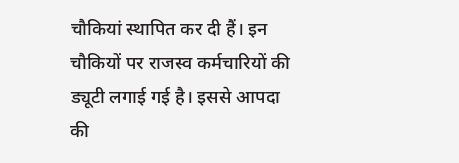चौकियां स्थापित कर दी हैं। इन चौकियों पर राजस्व कर्मचारियों की ड्यूटी लगाई गई है। इससे आपदा की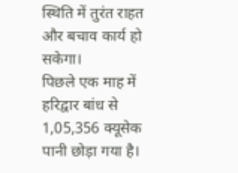स्थिति में तुरंत राहत और बचाव कार्य हो सकेगा।
पिछले एक माह में हरिद्वार बांध से 1,05,356 क्यूसेक पानी छोड़ा गया है।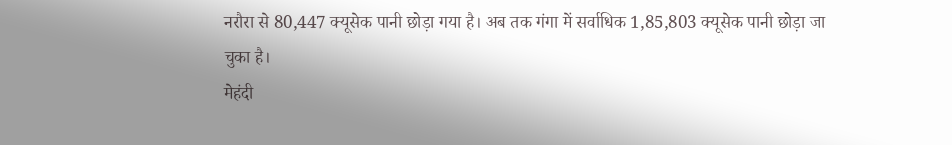नरौरा से 80,447 क्यूसेक पानी छोड़ा गया है। अब तक गंगा में सर्वाधिक 1,85,803 क्यूसेक पानी छोड़ा जा चुका है।
मेहंदी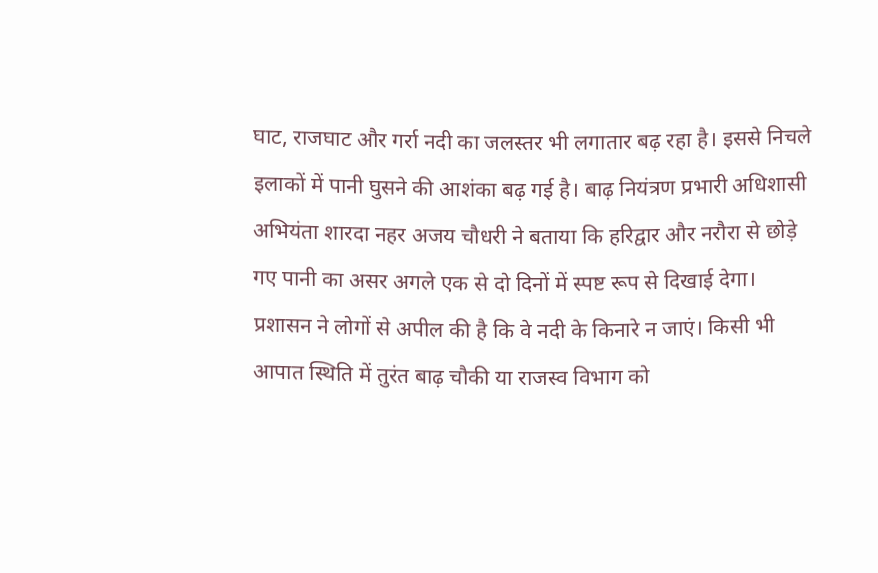घाट, राजघाट और गर्रा नदी का जलस्तर भी लगातार बढ़ रहा है। इससे निचले इलाकों में पानी घुसने की आशंका बढ़ गई है। बाढ़ नियंत्रण प्रभारी अधिशासी अभियंता शारदा नहर अजय चौधरी ने बताया कि हरिद्वार और नरौरा से छोड़े गए पानी का असर अगले एक से दो दिनों में स्पष्ट रूप से दिखाई देगा।
प्रशासन ने लोगों से अपील की है कि वे नदी के किनारे न जाएं। किसी भी आपात स्थिति में तुरंत बाढ़ चौकी या राजस्व विभाग को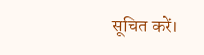सूचित करें।